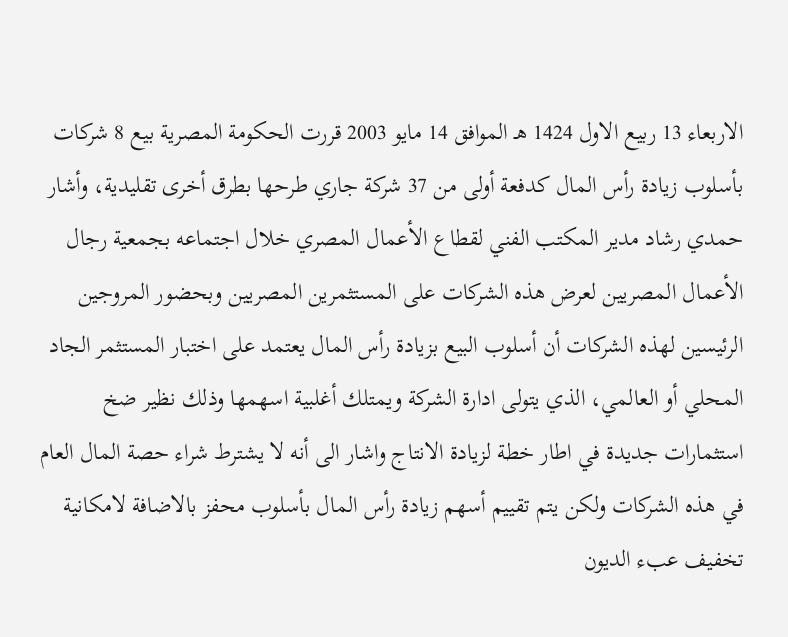الاربعاء 13 ربيع الاول 1424 هـ الموافق 14 مايو 2003 قررت الحكومة المصرية بيع 8 شركات بأسلوب زيادة رأس المال كدفعة أولى من 37 شركة جاري طرحها بطرق أخرى تقليدية، وأشار حمدي رشاد مدير المكتب الفني لقطاع الأعمال المصري خلال اجتماعه بجمعية رجال الأعمال المصريين لعرض هذه الشركات على المستثمرين المصريين وبحضور المروجين الرئيسين لهذه الشركات أن أسلوب البيع بزيادة رأس المال يعتمد على اختبار المستثمر الجاد المحلي أو العالمي، الذي يتولى ادارة الشركة ويمتلك أغلبية اسهمها وذلك نظير ضخ استثمارات جديدة في اطار خطة لزيادة الانتاج واشار الى أنه لا يشترط شراء حصة المال العام في هذه الشركات ولكن يتم تقييم أسهم زيادة رأس المال بأسلوب محفز بالاضافة لامكانية تخفيف عبء الديون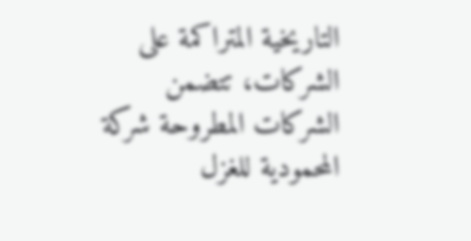التاريخية المتراكمة على الشركات، تتضمن الشركات المطروحة شركة المحمودية للغزل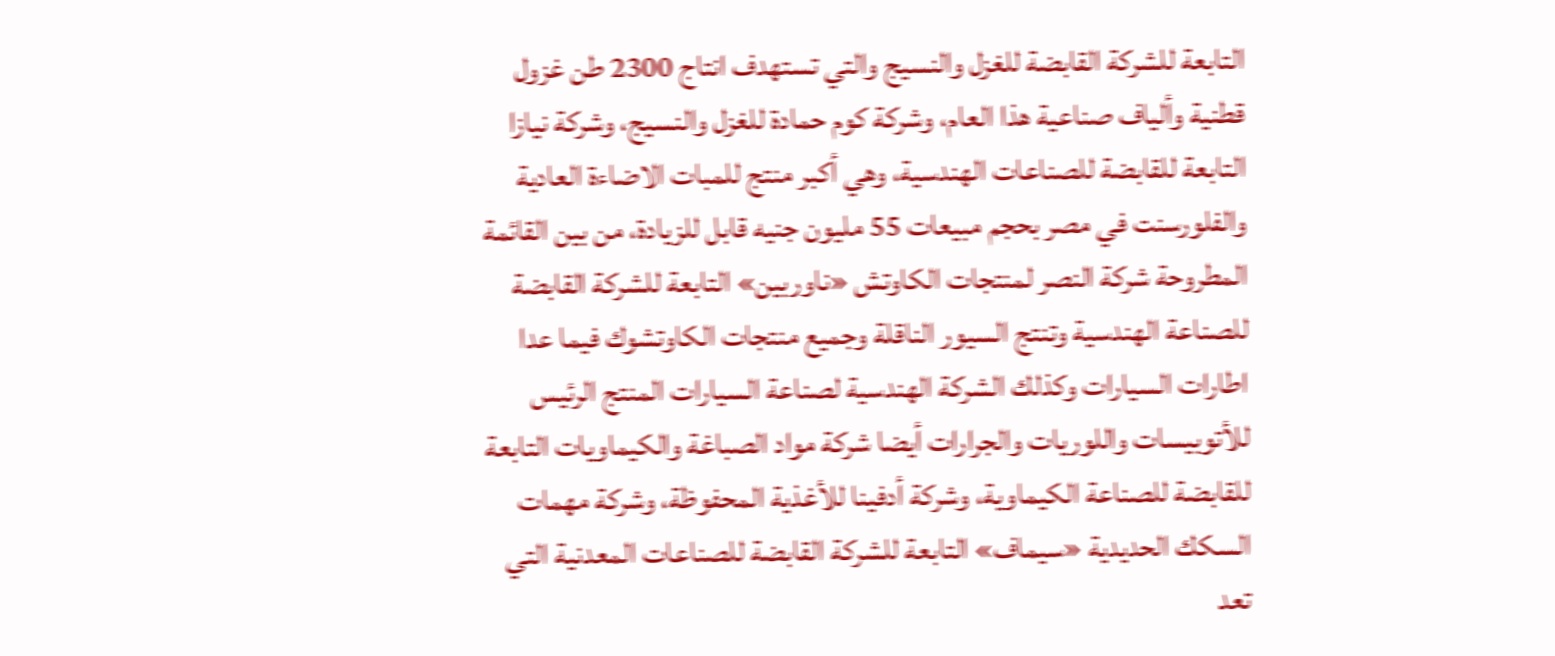التابعة للشركة القابضة للغزل والنسيج والتي تستهدف انتاج 2300 طن غزول قطنية وألياف صناعية هذا العام، وشركة كوم حمادة للغزل والنسيج، وشركة نيازا التابعة للقابضة للصناعات الهندسية، وهي أكبر منتج للمبات الاضاءة العادية والفلورسنت في مصر بحجم مبيعات 55 مليون جنيه قابل للزيادة، من بين القائمة المطروحة شركة النصر لمنتجات الكاوتش «ناوربين» التابعة للشركة القابضة للصناعة الهندسية وتنتج السيور الناقلة وجميع منتجات الكاوتشوك فيما عدا اطارات السيارات وكذلك الشركة الهندسية لصناعة السيارات المنتج الرئيس للأتوبيسات واللوريات والجرارات أيضا شركة مواد الصباغة والكيماويات التابعة للقابضة للصناعة الكيماوية، وشركة أدفينا للأغذية المحفوظة، وشركة مهمات السكك الحديدية «سيماف» التابعة للشركة القابضة للصناعات المعدنية التي تعد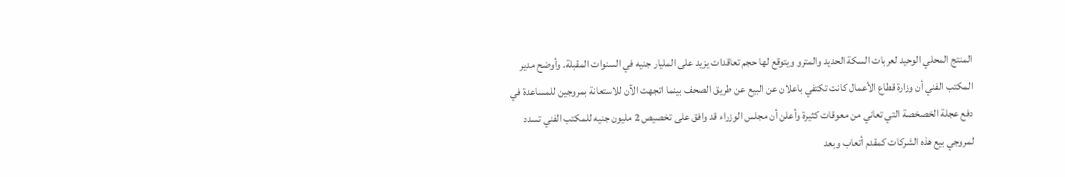المنتج المحلي الوحيد لعربات السكة الحديد والمترو ويتوقع لها حجم تعاقدات يزيد على المليار جنيه في السنوات المقبلة. وأوضح مدير المكتب الفني أن وزارة قطاع الأعمال كانت تكتفي باعلان عن البيع عن طريق الصحف بينما اتجهت الآن للاستعانة بمروجين للمساعدة في دفع عجلة الخصخصة التي تعاني من معوقات كثيرة وأعلن أن مجلس الوزراء قد وافق على تخصيص 2 مليون جنيه للمكتب الفني تسدد لمروجي بيع هذه الشركات كمقدم أتعاب وبعد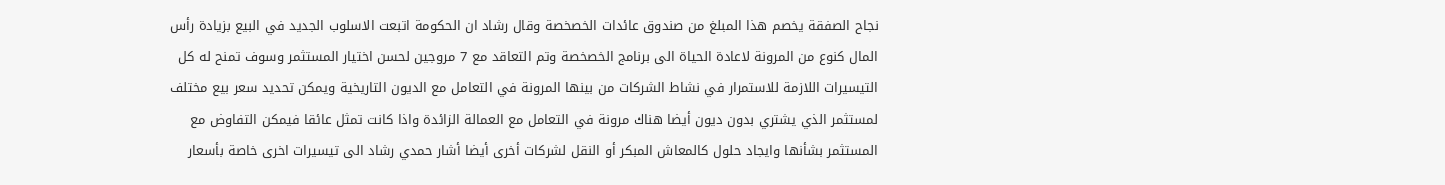نجاح الصفقة يخصم هذا المبلغ من صندوق عائدات الخصخصة وقال رشاد ان الحكومة اتبعت الاسلوب الجديد في البيع بزيادة رأس المال كنوع من المرونة لاعادة الحياة الى برنامج الخصخصة وتم التعاقد مع 7 مروجين لحسن اختيار المستثمر وسوف تمنح له كل التيسيرات اللازمة للاستمرار في نشاط الشركات من بينها المرونة في التعامل مع الديون التاريخية ويمكن تحديد سعر بيع مختلف لمستثمر الذي يشتري بدون ديون أيضا هناك مرونة في التعامل مع العمالة الزائدة واذا كانت تمثل عائقا فيمكن التفاوض مع المستثمر بشأنها وايجاد حلول كالمعاش المبكر أو النقل لشركات أخرى أيضا أشار حمدي رشاد الى تيسيرات اخرى خاصة بأسعار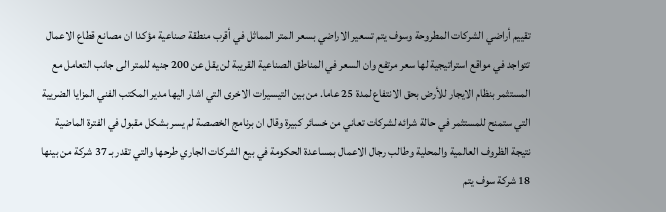تقييم أراضي الشركات المطروحة وسوف يتم تسعير الاراضي بسعر المتر المماثل في أقرب منطقة صناعية مؤكدا ان مصانع قطاع الاعمال تتواجد في مواقع استراتيجية لها سعر مرتفع وان السعر في المناطق الصناعية القريبة لن يقل عن 200 جنيه للمتر الى جانب التعامل مع المستثمر بنظام الايجار للأرض بحق الانتفاع لمدة 25 عاما. من بين التيسيرات الاخرى التي اشار اليها مدير المكتب الفني المزايا الضريية التي ستمنح للمستثمر في حالة شرائه لشركات تعاني من خسائر كبيرة وقال ان برنامج الخصصة لم يسر بشكل مقبول في الفترة الماضية نتيجة الظروف العالمية والمحلية وطالب رجال الاعمال بمساعدة الحكومة في بيع الشركات الجاري طرحها والتي تقدر بـ 37 شركة من بينها 18 شركة سوف يتم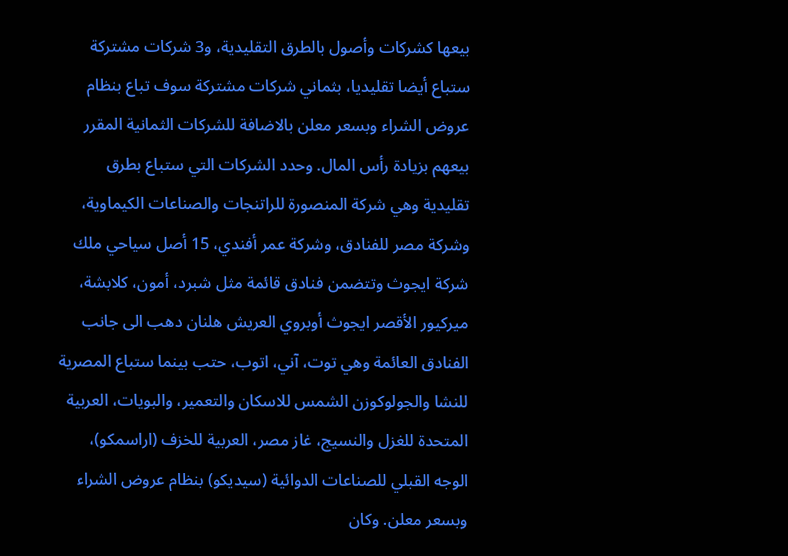بيعها كشركات وأصول بالطرق التقليدية، و3 شركات مشتركة ستباع أيضا تقليديا، بثماني شركات مشتركة سوف تباع بنظام عروض الشراء وبسعر معلن بالاضافة للشركات الثمانية المقرر بيعهم بزيادة رأس المال. وحدد الشركات التي ستباع بطرق تقليدية وهي شركة المنصورة للراتنجات والصناعات الكيماوية، وشركة مصر للفنادق، وشركة عمر أفندي، 15 أصل سياحي ملك شركة ايجوث وتتضمن فنادق قائمة مثل شبرد، أمون، كلابشة، ميركيور الأقصر ايجوث أوبروي العريش هلنان دهب الى جانب الفنادق العائمة وهي توت، آني، اتوب، حتب بينما ستباع المصرية للنشا والجولوكوزن الشمس للاسكان والتعمير، والبويات، العربية المتحدة للغزل والنسيج، غاز مصر، العربية للخزف (اراسمكو)، الوجه القبلي للصناعات الدوائية (سيديكو) بنظام عروض الشراء وبسعر معلن. وكان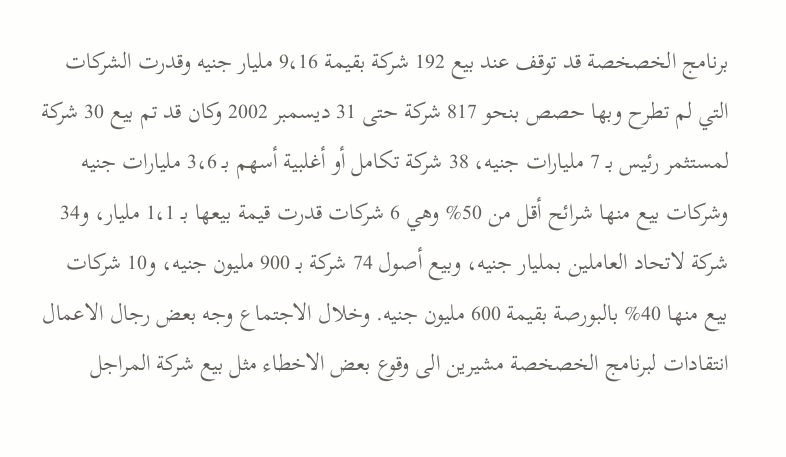برنامج الخصخصة قد توقف عند بيع 192 شركة بقيمة 9،16 مليار جنيه وقدرت الشركات التي لم تطرح وبها حصص بنحو 817 شركة حتى 31 ديسمبر 2002 وكان قد تم بيع 30 شركة لمستثمر رئيس بـ 7 مليارات جنيه، 38 شركة تكامل أو أغلبية أسهم بـ 3،6 مليارات جنيه وشركات بيع منها شرائح أقل من 50% وهي 6 شركات قدرت قيمة بيعها بـ 1،1 مليار، و34 شركة لاتحاد العاملين بمليار جنيه، وبيع أصول 74 شركة بـ 900 مليون جنيه، و10 شركات بيع منها 40% بالبورصة بقيمة 600 مليون جنيه. وخلال الاجتماع وجه بعض رجال الاعمال انتقادات لبرنامج الخصخصة مشيرين الى وقوع بعض الاخطاء مثل بيع شركة المراجل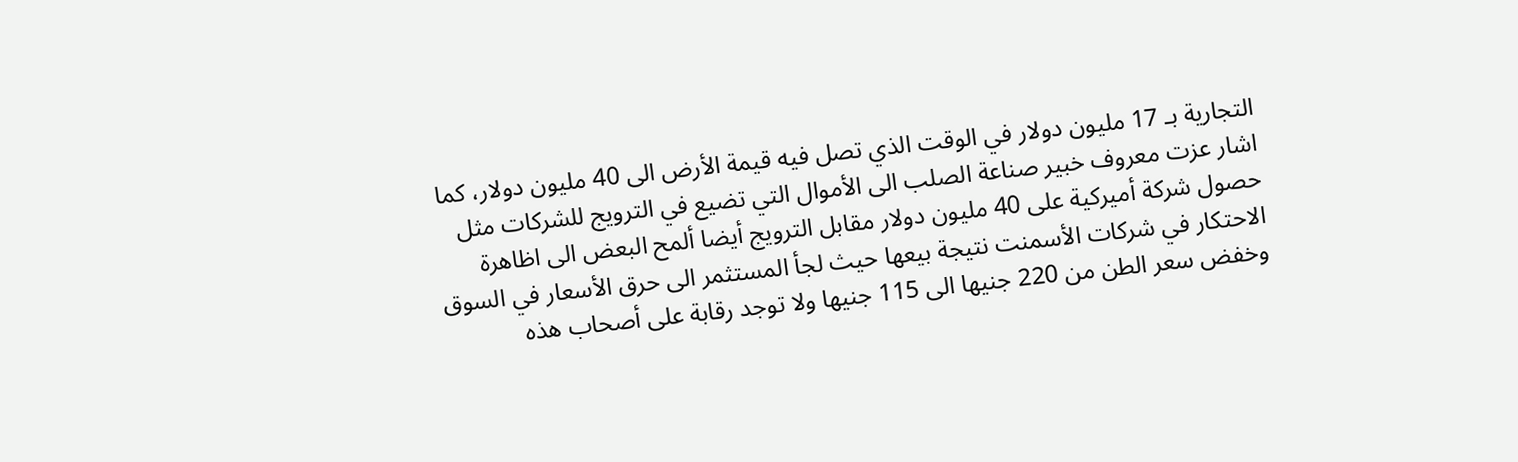التجارية بـ 17 مليون دولار في الوقت الذي تصل فيه قيمة الأرض الى 40 مليون دولار، كما اشار عزت معروف خبير صناعة الصلب الى الأموال التي تضيع في الترويج للشركات مثل حصول شركة أميركية على 40 مليون دولار مقابل الترويج أيضا ألمح البعض الى اظاهرة الاحتكار في شركات الأسمنت نتيجة بيعها حيث لجأ المستثمر الى حرق الأسعار في السوق وخفض سعر الطن من 220 جنيها الى 115 جنيها ولا توجد رقابة على أصحاب هذه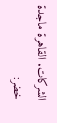الشركات. القاهرة ماجدة خضر: